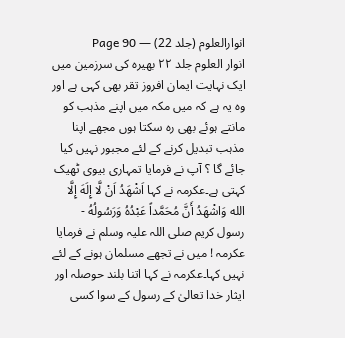انوارالعلوم (جلد 22) — Page 90
انوار العلوم جلد ۲۲ بھیرہ کی سرزمین میں ایک نہایت ایمان افروز تقر بھی کہی ہے اور وہ یہ ہے کہ میں مکہ میں اپنے مذہب کو مانتے ہوئے بھی رہ سکتا ہوں مجھے اپنا مذہب تبدیل کرنے کے لئے مجبور نہیں کیا جائے گا ؟ آپ نے فرمایا تمہاری بیوی ٹھیک کہتی ہے۔عکرمہ نے کہا اَشْهَدُ اَنْ لَّا إِلَهَ إِلَّا الله وَاشْهَدُ أَنَّ مُحَمَّداً عَبْدُهُ وَرَسُولُهُ - رسول کریم صلی اللہ علیہ وسلم نے فرمایا عکرمہ ! میں نے تجھے مسلمان ہونے کے لئے نہیں کہا۔عکرمہ نے کہا اتنا بلند حوصلہ اور ایثار خدا تعالیٰ کے رسول کے سوا کسی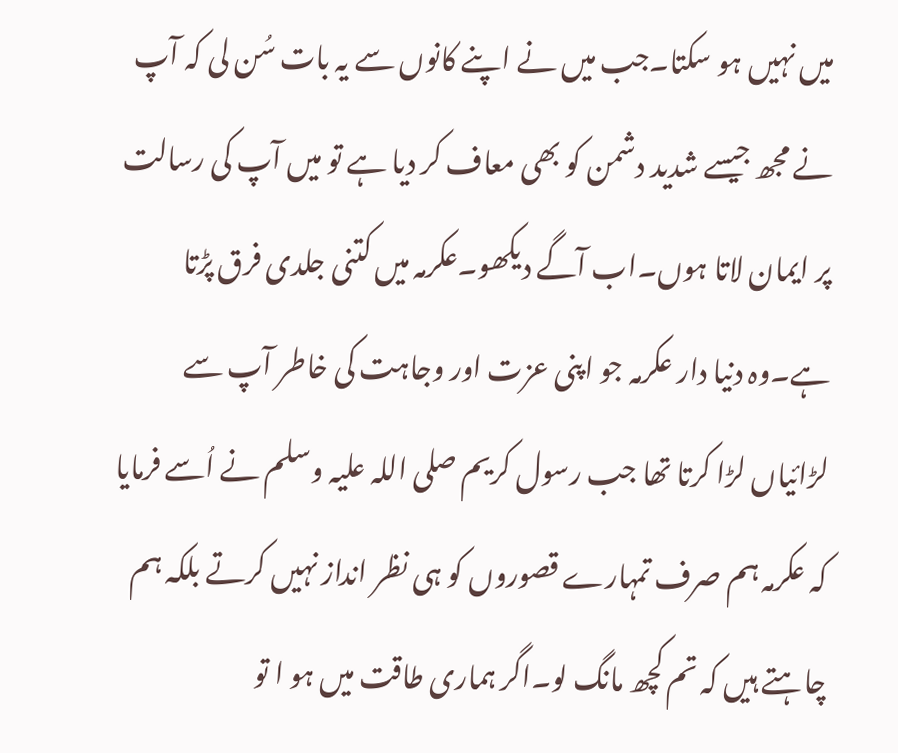میں نہیں ہو سکتا۔جب میں نے اپنے کانوں سے یہ بات سُن لی کہ آپ نے مجھ جیسے شدید دشمن کو بھی معاف کر دیا ہے تو میں آپ کی رسالت پر ایمان لاتا ہوں۔اب آگے دیکھو۔عکرمہ میں کتنی جلدی فرق پڑتا ہے۔وہ دنیا دار عکرمہ جو اپنی عزت اور وجاہت کی خاطر آپ سے لڑائیاں لڑا کرتا تھا جب رسول کریم صلی اللہ علیہ وسلم نے اُسے فرمایا کہ عکرمہ ہم صرف تمہارے قصوروں کو ہی نظر انداز نہیں کرتے بلکہ ہم چاہتے ہیں کہ تم کچھ مانگ لو۔اگر ہماری طاقت میں ہو ا تو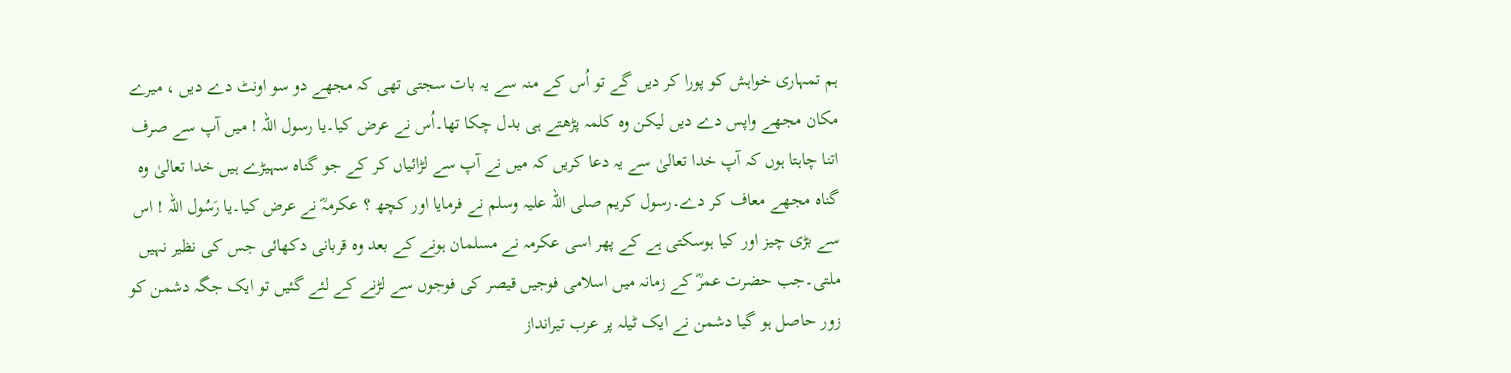ہم تمہاری خواہش کو پورا کر دیں گے تو اُس کے منہ سے یہ بات سجتی تھی کہ مجھے دو سو اونٹ دے دیں ، میرے مکان مجھے واپس دے دیں لیکن وہ کلمہ پڑھتے ہی بدل چکا تھا۔اُس نے عرض کیا۔یا رسول اللہ ! میں آپ سے صرف اتنا چاہتا ہوں کہ آپ خدا تعالیٰ سے یہ دعا کریں کہ میں نے آپ سے لڑائیاں کر کے جو گناہ سہیڑے ہیں خدا تعالیٰ وہ گناہ مجھے معاف کر دے۔رسول کریم صلی اللہ علیہ وسلم نے فرمایا اور کچھ ؟ عکرمہؓ نے عرض کیا۔یا رَسُول اللہ ! اس سے بڑی چیز اور کیا ہوسکتی ہے کے پھر اسی عکرمہ نے مسلمان ہونے کے بعد وہ قربانی دکھائی جس کی نظیر نہیں ملتی۔جب حضرت عمرؓ کے زمانہ میں اسلامی فوجیں قیصر کی فوجوں سے لڑنے کے لئے گئیں تو ایک جگہ دشمن کو زور حاصل ہو گیا دشمن نے ایک ٹیلہ پر عرب تیرانداز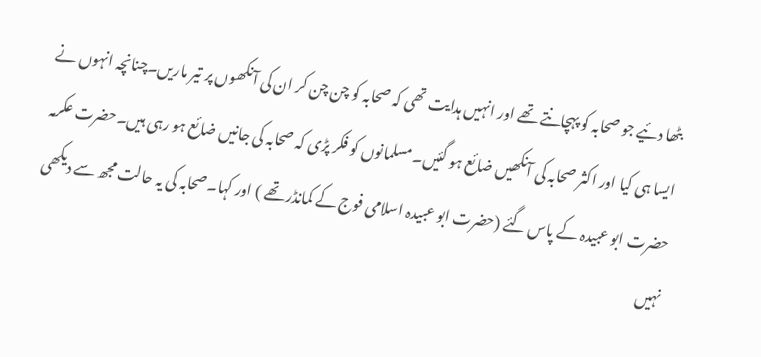بٹھا دئیے جو صحابہ کو پہچانتے تھے اور انہیں ہدایت تھی کہ صحابہ کو چن چن کر ان کی آنکھوں پر تیر ماریں۔چنانچہ انہوں نے ایسا ہی کیا اور اکثر صحابہ کی آنکھیں ضائع ہو گئیں۔مسلمانوں کو فکر پڑی کہ صحابہ کی جانیں ضائع ہو رہی ہیں۔حضرت عکرمہ حضرت ابو عبیدہ کے پاس گئے (حضرت ابو عبیدہ اسلامی فوج کے کمانڈر تھے ) اور کہا۔صحابہ کی یہ حالت مجھ سے دیکھی نہیں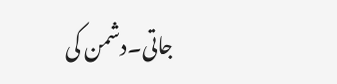جاتی۔دشمن کی